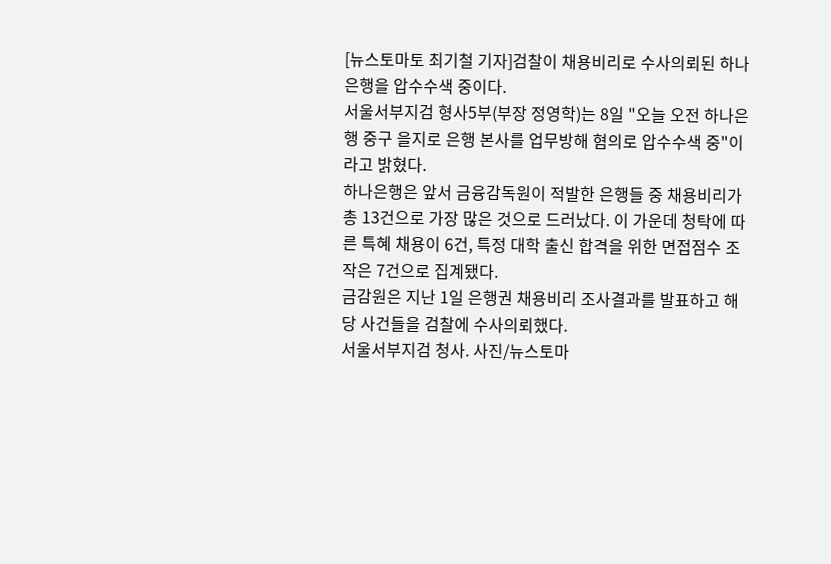[뉴스토마토 최기철 기자]검찰이 채용비리로 수사의뢰된 하나은행을 압수수색 중이다.
서울서부지검 형사5부(부장 정영학)는 8일 "오늘 오전 하나은행 중구 을지로 은행 본사를 업무방해 혐의로 압수수색 중"이라고 밝혔다.
하나은행은 앞서 금융감독원이 적발한 은행들 중 채용비리가 총 13건으로 가장 많은 것으로 드러났다. 이 가운데 청탁에 따른 특혜 채용이 6건, 특정 대학 출신 합격을 위한 면접점수 조작은 7건으로 집계됐다.
금감원은 지난 1일 은행권 채용비리 조사결과를 발표하고 해당 사건들을 검찰에 수사의뢰했다.
서울서부지검 청사. 사진/뉴스토마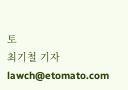토
최기철 기자 lawch@etomato.com